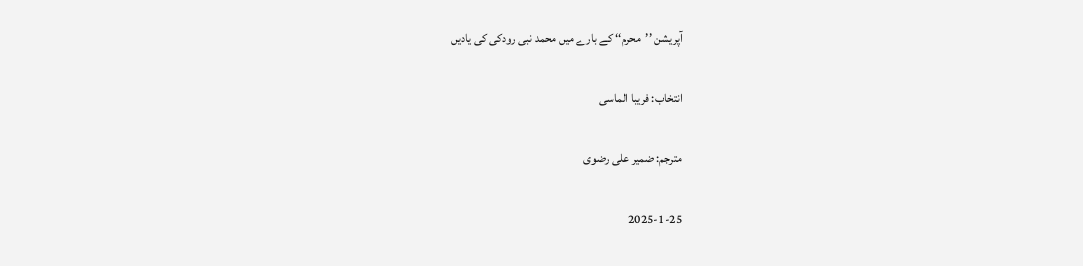آپریشن ’’محرم‘‘ کے بارے میں محمد نبی رودکی کی یادیں

انتخاب: فریبا الماسی

مترجم: ضمیر علی رضوی

2025-1-25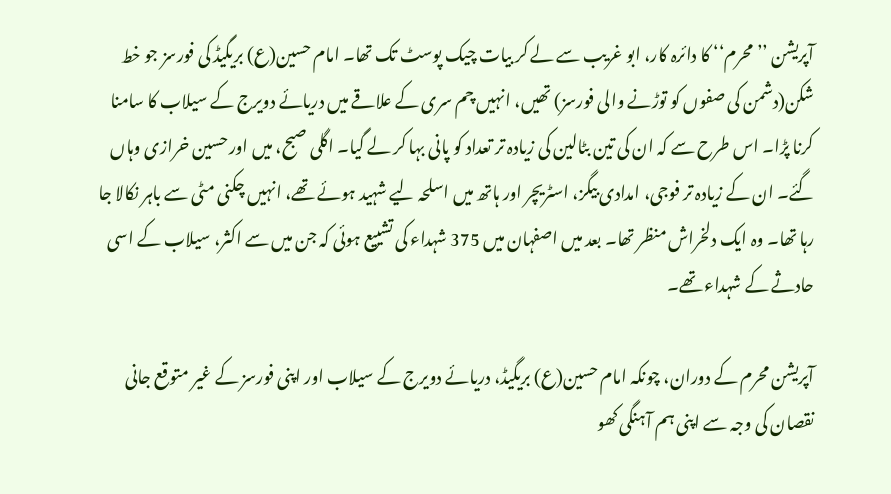آپریشن ’’محرم‘‘ کا دائرہ کار، ابو غریب سے لے کر بیات چیک پوسٹ تک تھا۔ امام حسین(ع) بریگیڈ کی فورسز جو خط شکن(دشمن کی صفوں کو توڑنے والی فورسز) تھیں، انہیں چم سری کے علاقے میں دریائے دویرج کے سیلاب کا سامنا کرنا پڑا۔ اس طرح سے کہ ان کی تین بٹالین کی زیادہ تر تعداد کو پانی بہا کر لے گیا۔ اگلی صبح، میں اور حسین خرازی وہاں گئے۔ ان کے زیادہ تر فوجی، امدادی بیگز، اسٹریچر اور ہاتھ میں اسلحہ لیے شہید ہوئے تھے، انہیں چکنی مٹی سے باہر نکالا جا رہا تھا۔ وہ ایک دلخراش منظر تھا۔ بعد میں اصفہان میں 375 شہداء کی تشییع ہوئی کہ جن میں سے اکثر، سیلاب کے اسی حادثے کے شہداء تھے۔

آپریشن محرم کے دوران، چونکہ امام حسین(ع) بریگیڈ، دریائے دویرج کے سیلاب اور اپنی فورسز کے غیر متوقع جانی نقصان کی وجہ سے اپنی ہم آہنگی کھو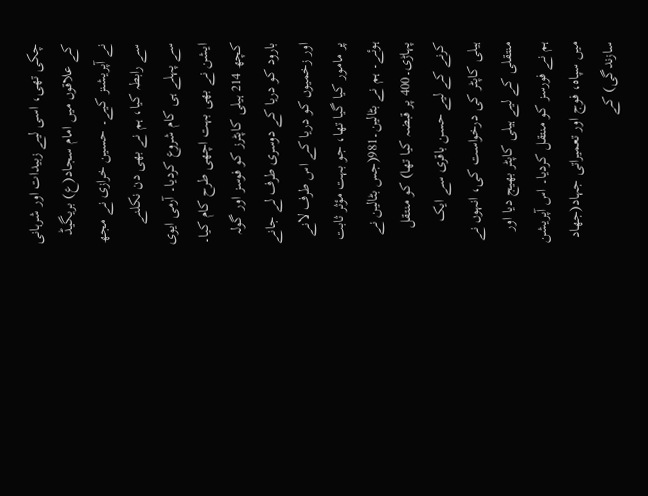چکی تھی، اسی لیے زبیدات اور شرہانی کے علاقوں میں امام سجاد(ع) بریگیڈ نے آپریشنز کیے۔ حسین خرازی نے مجھ سے رابطہ کیا، ہم نے بھی دن نکلنے سے پہلے ہی کام شروع کردیا۔ آرمی ایوی ایشن نے بھی بہت اچھی طرح کام کیا۔ کچھ 214 ہیلی کاپٹرز کو فوسز اور گولہ بارود کو دریا کے دوسری طرف لے جانے اور زخمیوں کو دریا کے اس طرف لانے پر مامور کیا گیا تھا، جو بہت مؤثر ثابت ہوئے۔ ہم نے بٹالین۔981(جس بٹالین نے پہاڑی۔400 پر قبضہ کیا تھا) کو منتقل کرنے کے لیے حسن باقری سے ایک ہیلی کاپٹر کی درخواست کی، انہوں نے منتقلی کے لیے ہیلی کاپٹر بھیج دیا اور ہم نے فورسز کو منتقل کردیا۔ اس آپریشن میں سپاہ، فوج اور تعمیراتی جہاد(جھاد سازندگی) کے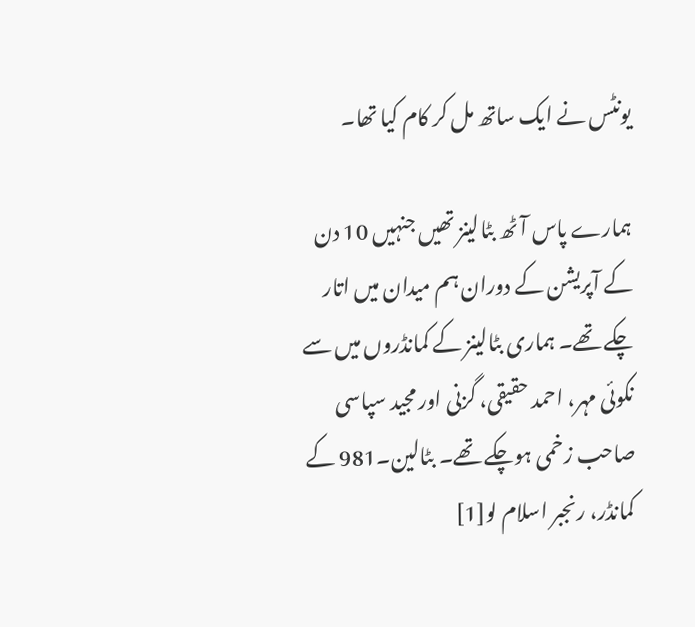یونٹس نے ایک ساتھ مل کر کام کیا تھا۔

ہمارے پاس آٹھ بٹالینز تھیں جنہیں 10 دن کے آپریشن کے دوران ہم میدان میں اتار چکے تھے۔ ہماری بٹالینز کے کمانڈروں میں سے نکوئی مہر، احمد حقیقی، گزنی اور مجید سپاسی صاحب زخمی ہوچکے تھے۔ بٹالین۔981 کے کمانڈر، رنجبر اسلام لو[1]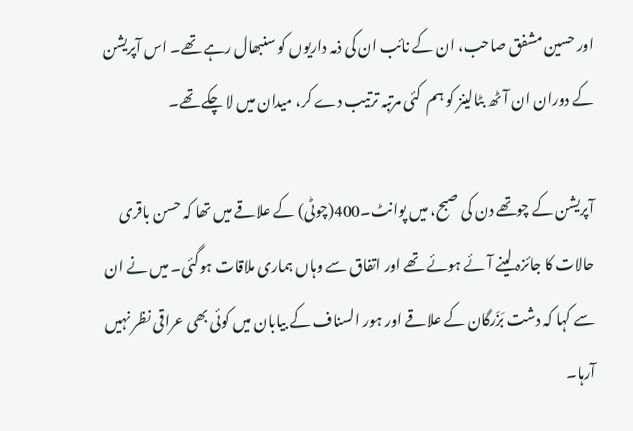اور حسین مشفق صاحب، ان کے نائب ان کی ذمہ داریوں کو سنبھال رہے تھے۔ اس آپریشن کے دوران ان آٹھ بٹالینز کو ہم  کئی مرتبہ ترتیب دے کر، میدان میں لا چکے تھے۔

آپریشن کے چوتھے دن کی صبح، میں پوانٹ۔400(چوٹی) کے علاقے میں تھا کہ حسن باقری حالات کا جائزہ لینے آئے ہوئے تھے اور اتفاق سے وہاں ہماری ملاقات ہوگئی۔ میں نے ان سے کہا کہ دشت بَزَرگان کے علاقے اور ہور السناف کے بیابان میں کوئی بھی عراقی نظر نہیں آرہا۔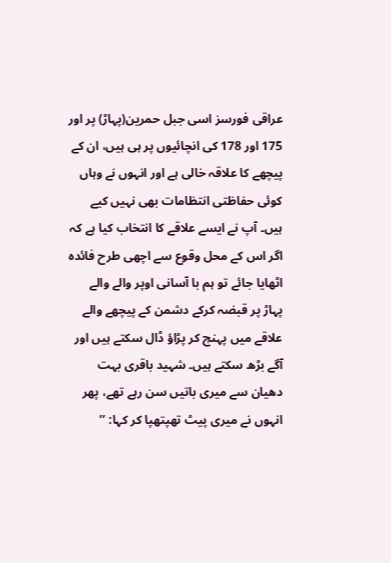عراقی فورسز اسی جبل حمرین(پہاڑ) پر اور 175 اور 178 کی انچائیوں پر ہی ہیں، ان کے پیچھے کا علاقہ خالی ہے اور انہوں نے وہاں کوئی حفاظتی انتظامات بھی نہیں کیے ہیں۔ آپ نے ایسے علاقے کا انتخاب کیا ہے کہ اگر اس کے محل وقوع سے اچھی طرح فائدہ اٹھایا جائے تو ہم با آسانی اوپر والے والے پہاڑ پر قبضہ کرکے دشمن کے پیچھے والے علاقے میں پہنچ کر پڑاؤ ڈال سکتے ہیں اور آگے بڑھ سکتے ہیں۔ شہید باقری بہت دھیان سے میری باتیں سن رہے تھے، پھر انہوں نے میری پیٹ تھپتھپا کر کہا: ’’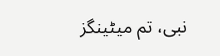نبی، تم میٹینگز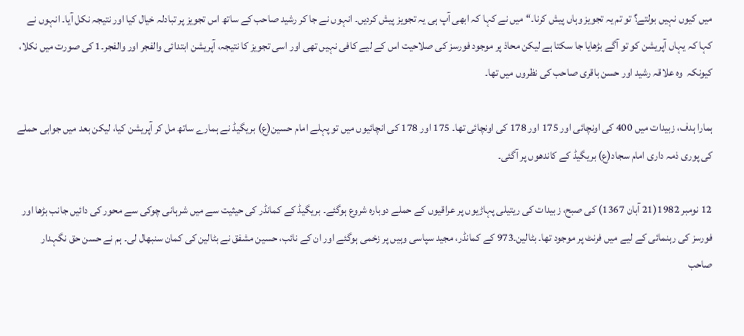میں کیوں نہیں بولتے؟ تو تم یہ تجویز وہاں پیش کرنا۔‘‘ میں نے کہا کہ ابھی آپ ہی یہ تجویز پیش کردیں۔ انہوں نے جا کر رشید صاحب کے ساتھ اس تجویز پر تبادلہ خیال کیا اور نتیجہ نکل آیا۔ انہوں نے کہا کہ یہاں آپریشن کو تو آگے بڑھایا جا سکتا ہے لیکن محاذ پر موجود فورسز کی صلاحیت اس کے لیے کافی نہیں تھی اور اسی تجویز کا نتیجہ، آپریشن ابتدائی والفجر اور والفجر۔1 کی صورت میں نکلا، کیونکہ  وہ علاقہ رشید اور حسن باقری صاحب کی نظروں میں تھا۔

ہمارا ہدف، زبیدات میں 400 کی اونچائی اور 175 اور 178 کی اونچائی تھا۔ 175 اور 178 کی انچائیوں میں تو پہلے امام حسین(ع) بریگیڈ نے ہمارے ساتھ مل کر آپریشن کیا، لیکن بعد میں جوابی حملے کی پوری ذمہ داری امام سجاد(ع) بریگیڈ کے کاندھوں پر آگئی۔

12 نومبر 1982(21 آبان 1367) کی صبح، زبیدات کی ریتیلی پہاڑیوں پر عراقیوں کے حملے دوبارہ شروع ہوگئے۔ بریگیڈ کے کمانڈر کی حیثیت سے میں شرہانی چوکی سے محور کی دائیں جانب بڑھا اور فورسز کی رہنمائی کے لیے میں فرنٹ پر موجود تھا۔ بٹالین۔973 کے کمانڈر، مجید سپاسی وہیں پر زخمی ہوگئے اور ان کے نائب، حسین مشفق نے بٹالین کی کمان سنبھال لی۔ ہم نے حسن حق نگہدار صاحب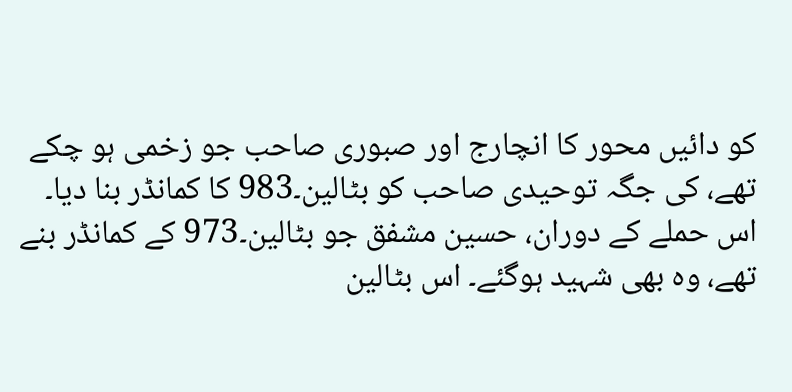کو دائیں محور کا انچارج اور صبوری صاحب جو زخمی ہو چکے تھے، کی جگہ توحیدی صاحب کو بٹالین۔983 کا کمانڈر بنا دیا۔ اس حملے کے دوران، حسین مشفق جو بٹالین۔973 کے کمانڈر بنے تھے، وہ بھی شہید ہوگئے۔ اس بٹالین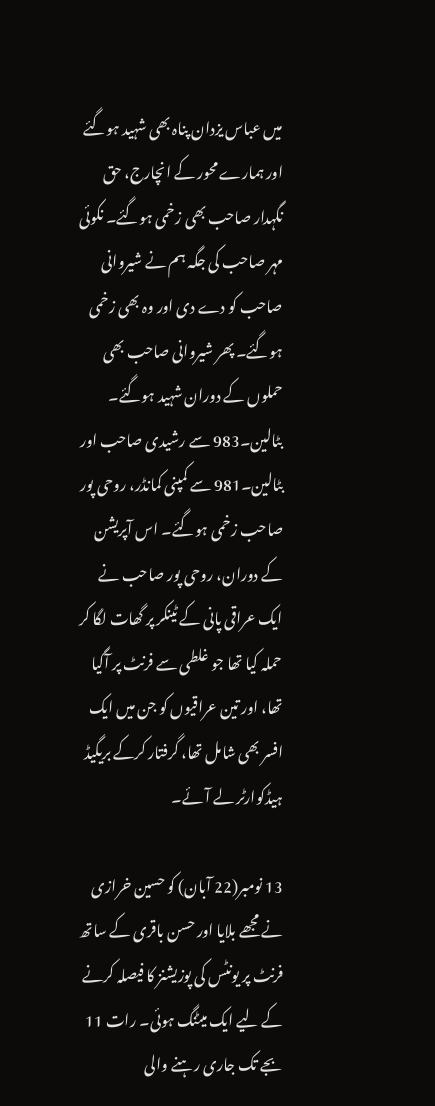میں عباس یزدان پناہ بھی شہید ہوگئے اور ہمارے محور کے انچارج، حق نگہدار صاحب بھی زخمی ہوگئے۔ نکوئی مہر صاحب کی جگہ ہم نے شیروانی صاحب کو دے دی اور وہ بھی زخمی ہوگئے۔ پھر شیروانی صاحب بھی حملوں کے دوران شہید ہوگئے۔ بٹالین۔983 سے رشیدی صاحب اور بٹالین۔981 سے کمپنی کمانڈر، روحی پور صاحب زخمی ہوگئے۔ اس آپریشن کے دوران، روحی پور صاحب نے ایک عراقی پانی کے ٹینکر پر گھات لگا کر حملہ کیا تھا جو غلطی سے فرنٹ پر آگیا تھا، اور تین عراقیوں کو جن میں ایک افسر بھی شامل تھا، گرفتار کرکے بریگیڈ ہیڈکوارٹر لے آئے۔

13 نومبر(22 آبان) کو حسین خرازی نے مجھے بلایا اور حسن باقری کے ساتھ فرنٹ پر یونٹس کی پوزیشنز کا فیصلہ کرنے کے لیے ایک میٹنگ ہوئی۔ رات 11 بجے تک جاری رہنے والی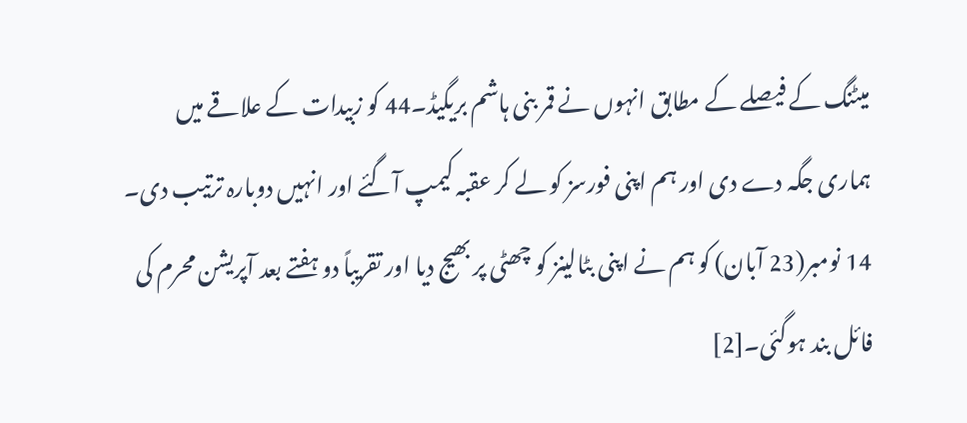میٹنگ کے فیصلے کے مطابق انہوں نے قمر بنی ہاشم بریگیڈ۔44 کو زبیدات کے علاقے میں ہماری جگہ دے دی اور ہم اپنی فورسز کو لے کر عقبہ کیمپ آگئے اور انہیں دوبارہ ترتیب دی۔ 14 نومبر(23 آبان) کو ہم نے اپنی بٹالینز کو چھٹی پر بھیج دیا اور تقریباً دو ہفتے بعد آپریشن محرم کی فائل بند ہوگئی۔[2]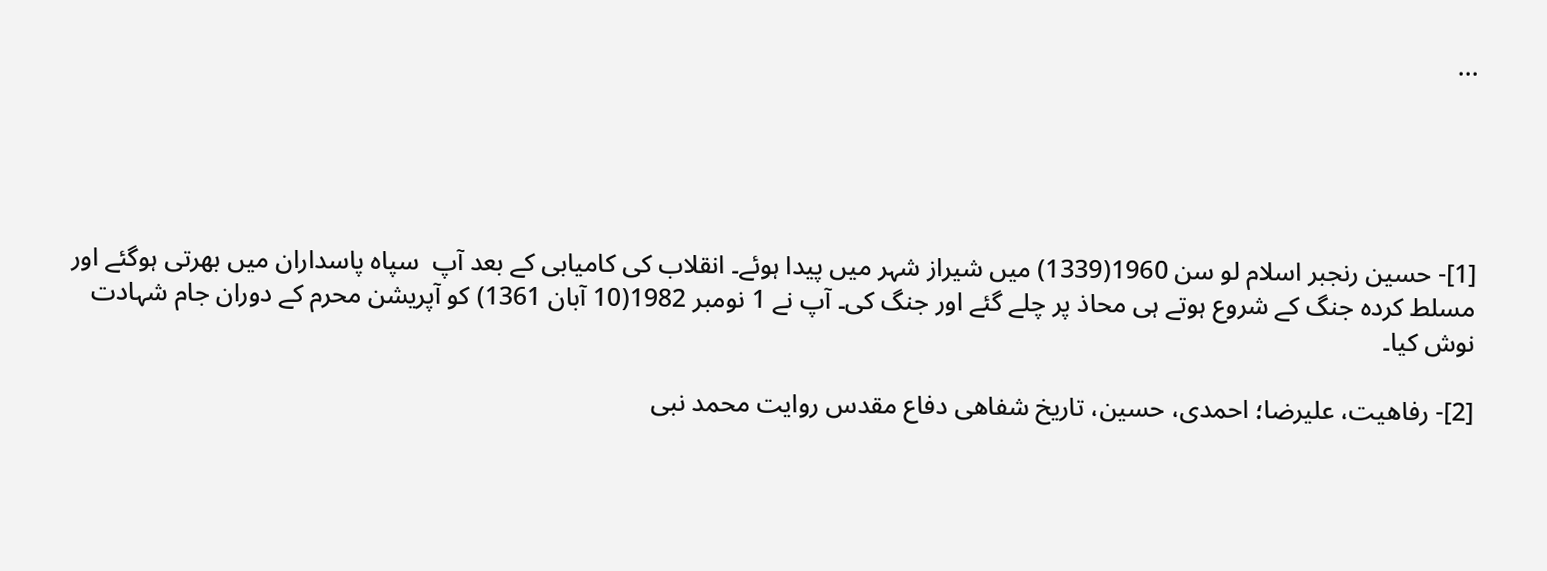...





[1]- حسین رنجبر اسلام لو سن 1960(1339) میں شیراز شہر میں پیدا ہوئے۔ انقلاب کی کامیابی کے بعد آپ  سپاہ پاسداران میں بھرتی ہوگئے اور مسلط کردہ جنگ کے شروع ہوتے ہی محاذ پر چلے گئے اور جنگ کی۔ آپ نے 1 نومبر 1982(10 آبان 1361) کو آپریشن محرم کے دوران جام شہادت نوش کیا۔

[2]- رفاهیت، علیرضا؛ احمدی، حسین، تاریخ شفاهی دفاع مقدس روایت محمد نبی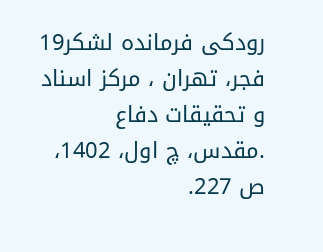رودکی فرمانده لشکر19 فجر، تهران ، مرکز اسناد و تحقیقات دفاع .مقدس، چ اول، 1402، ص 227.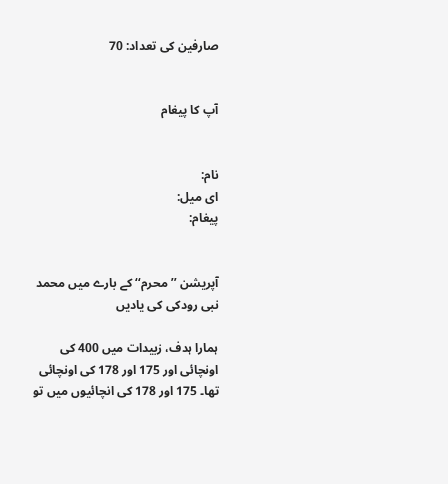صارفین کی تعداد: 70


آپ کا پیغام


نام:
ای میل:
پیغام:


آپریشن ’’محرم‘‘ کے بارے میں محمد نبی رودکی کی یادیں

ہمارا ہدف، زبیدات میں 400 کی اونچائی اور 175 اور 178 کی اونچائی تھا۔ 175 اور 178 کی انچائیوں میں تو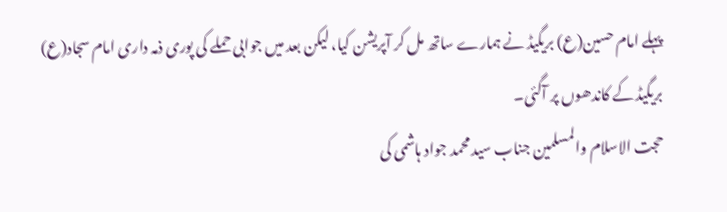پہلے امام حسین(ع) بریگیڈ نے ہمارے ساتھ مل کر آپریشن کیا، لیکن بعد میں جوابی حملے کی پوری ذمہ داری امام سجاد(ع) بریگیڈ کے کاندھوں پر آگئی۔
حجت الاسلام والمسلمین جناب سید محمد جواد ہاشمی کی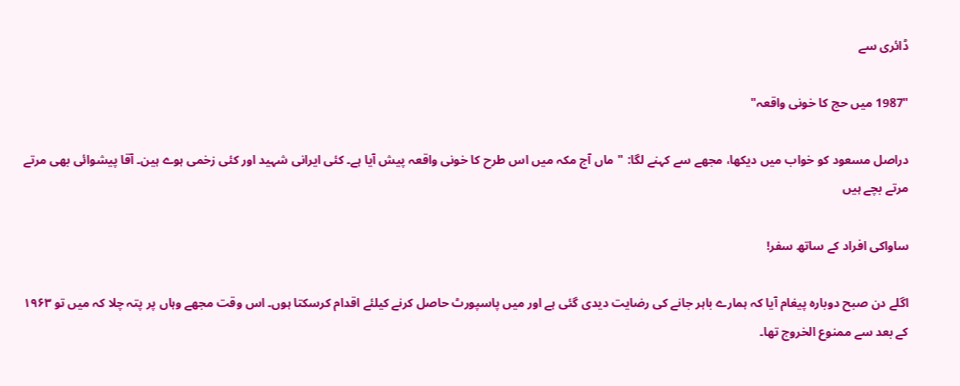ڈائری سے

"1987 میں حج کا خونی واقعہ"

دراصل مسعود کو خواب میں دیکھا، مجھے سے کہنے لگا: "ماں آج مکہ میں اس طرح کا خونی واقعہ پیش آیا ہے۔ کئی ایرانی شہید اور کئی زخمی ہوے ہین۔ آقا پیشوائی بھی مرتے مرتے بچے ہیں

ساواکی افراد کے ساتھ سفر!

اگلے دن صبح دوبارہ پیغام آیا کہ ہمارے باہر جانے کی رضایت دیدی گئی ہے اور میں پاسپورٹ حاصل کرنے کیلئے اقدام کرسکتا ہوں۔ اس وقت مجھے وہاں پر پتہ چلا کہ میں تو ۱۹۶۳ کے بعد سے ممنوع الخروج تھا۔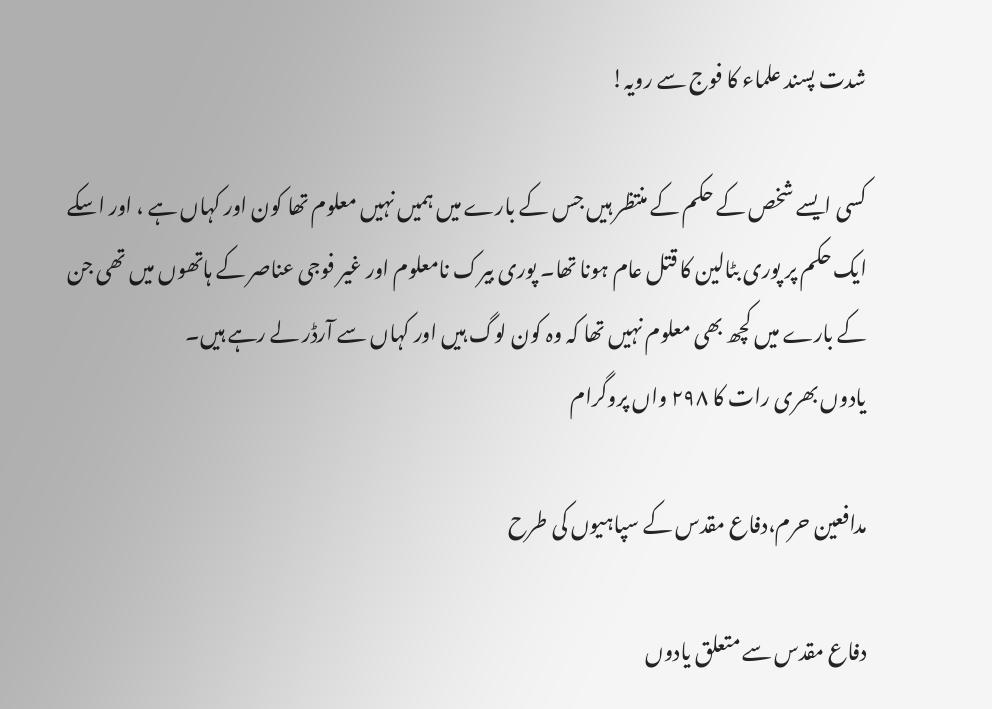شدت پسند علماء کا فوج سے رویہ!

کسی ایسے شخص کے حکم کے منتظر ہیں جس کے بارے میں ہمیں نہیں معلوم تھا کون اور کہاں ہے ، اور اسکے ایک حکم پر پوری بٹالین کا قتل عام ہونا تھا۔ پوری بیرک نامعلوم اور غیر فوجی عناصر کے ہاتھوں میں تھی جن کے بارے میں کچھ بھی معلوم نہیں تھا کہ وہ کون لوگ ہیں اور کہاں سے آرڈر لے رہے ہیں۔
یادوں بھری رات کا ۲۹۸ واں پروگرام

مدافعین حرم،دفاع مقدس کے سپاہیوں کی طرح

دفاع مقدس سے متعلق یادوں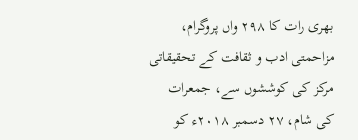بھری رات کا ۲۹۸ واں پروگرام، مزاحمتی ادب و ثقافت کے تحقیقاتی مرکز کی کوششوں سے، جمعرات کی شام، ۲۷ دسمبر ۲۰۱۸ء کو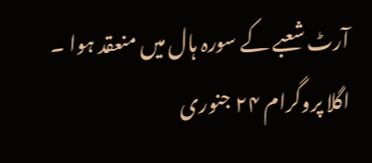آرٹ شعبے کے سورہ ہال میں منعقد ہوا ۔ اگلا پروگرام ۲۴ جنوری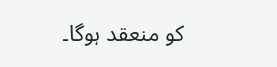کو منعقد ہوگا۔